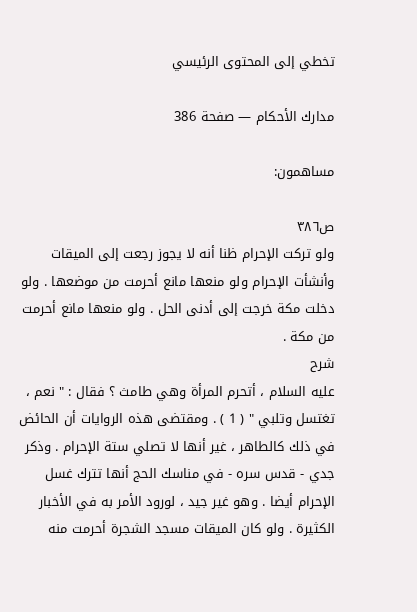تخطي إلى المحتوى الرئيسي

مدارك الأحكام — صفحة 386

مساهمون:

ص٣٨٦
ولو تركت الإحرام ظنا أنه لا يجوز رجعت إلى الميقات وأنشأت الإحرام ولو منعها مانع أحرمت من موضعها . ولو دخلت مكة خرجت إلى أدنى الحل . ولو منعها مانع أحرمت من مكة .
شرح
عليه السلام ، أتحرم المرأة وهي طامث ؟ فقال : " نعم ، تغتسل وتلبي " ( 1 ) . ومقتضى هذه الروايات أن الحائض في ذلك كالطاهر ، غير أنها لا تصلي ستة الإحرام . وذكر جدي - قدس سره - في مناسك الحج أنها تترك غسل الإحرام أيضا . وهو غير جيد ، لورود الأمر به في الأخبار الكثيرة . ولو كان الميقات مسجد الشجرة أحرمت منه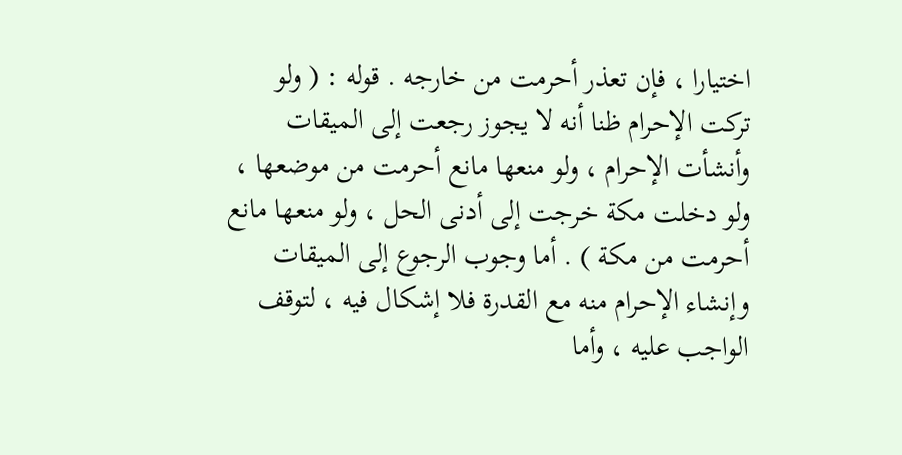اختيارا ، فإن تعذر أحرمت من خارجه . قوله : ( ولو تركت الإحرام ظنا أنه لا يجوز رجعت إلى الميقات وأنشأت الإحرام ، ولو منعها مانع أحرمت من موضعها ، ولو دخلت مكة خرجت إلى أدنى الحل ، ولو منعها مانع أحرمت من مكة ) . أما وجوب الرجوع إلى الميقات وإنشاء الإحرام منه مع القدرة فلا إشكال فيه ، لتوقف الواجب عليه ، وأما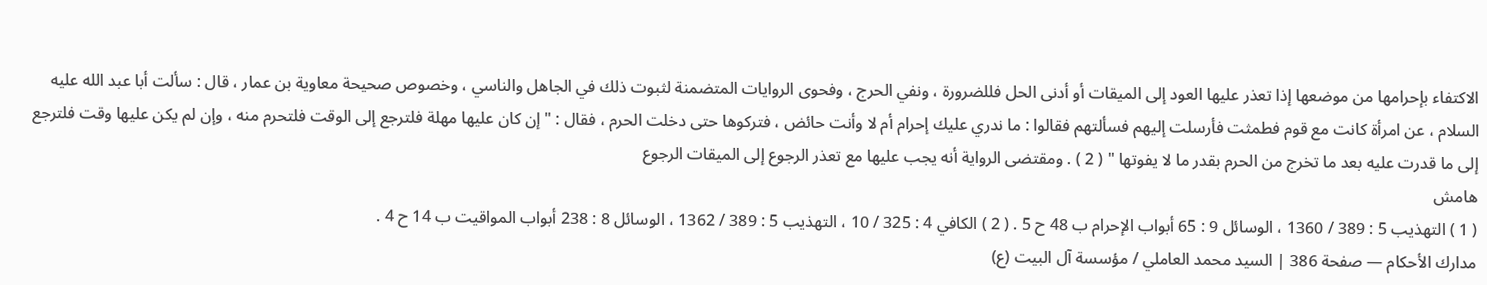الاكتفاء بإحرامها من موضعها إذا تعذر عليها العود إلى الميقات أو أدنى الحل فللضرورة ، ونفي الحرج ، وفحوى الروايات المتضمنة لثبوت ذلك في الجاهل والناسي ، وخصوص صحيحة معاوية بن عمار ، قال : سألت أبا عبد الله عليه السلام ، عن امرأة كانت مع قوم فطمثت فأرسلت إليهم فسألتهم فقالوا : ما ندري عليك إحرام أم لا وأنت حائض ، فتركوها حتى دخلت الحرم ، فقال : " إن كان عليها مهلة فلترجع إلى الوقت فلتحرم منه ، وإن لم يكن عليها وقت فلترجع إلى ما قدرت عليه بعد ما تخرج من الحرم بقدر ما لا يفوتها " ( 2 ) . ومقتضى الرواية أنه يجب عليها مع تعذر الرجوع إلى الميقات الرجوع
هامش
( 1 ) التهذيب 5 : 389 / 1360 ، الوسائل 9 : 65 أبواب الإحرام ب 48 ح 5 . ( 2 ) الكافي 4 : 325 / 10 ، التهذيب 5 : 389 / 1362 ، الوسائل 8 : 238 أبواب المواقيت ب 14 ح 4 .
مدارك الأحكام — صفحة 386 | السيد محمد العاملي / مؤسسة آل البيت (ع)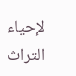لإحياء التراث